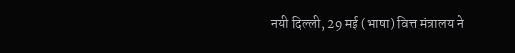नयी दिल्ली, 29 मई (भाषा) वित्त मंत्रालय ने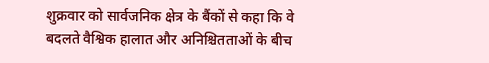शुक्रवार को सार्वजनिक क्षेत्र के बैंकों से कहा कि वे बदलते वैश्विक हालात और अनिश्चितताओं के बीच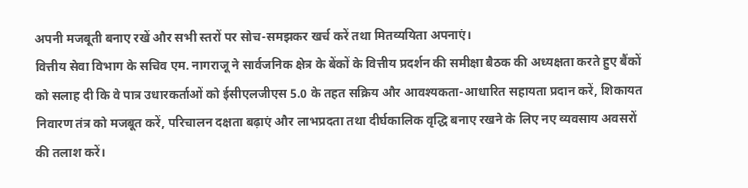अपनी मजबूती बनाए रखें और सभी स्तरों पर सोच-समझकर खर्च करें तथा मितव्ययिता अपनाएं।
वित्तीय सेवा विभाग के सचिव एम. नागराजू ने सार्वजनिक क्षेत्र के बेंकों के वित्तीय प्रदर्शन की समीक्षा बैठक की अध्यक्षता करते हुए बैंकों को सलाह दी कि वे पात्र उधारकर्ताओं को ईसीएलजीएस 5.0 के तहत सक्रिय और आवश्यकता-आधारित सहायता प्रदान करें, शिकायत निवारण तंत्र को मजबूत करें, परिचालन दक्षता बढ़ाएं और लाभप्रदता तथा दीर्घकालिक वृद्धि बनाए रखने के लिए नए व्यवसाय अवसरों की तलाश करें।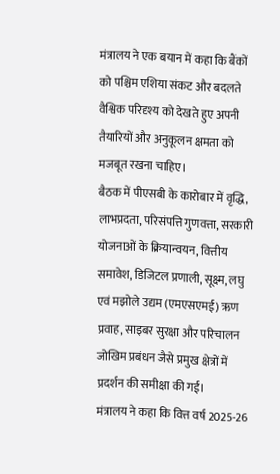मंत्रालय ने एक बयान में कहा कि बैंकों को पश्चिम एशिया संकट और बदलते वैश्विक परिदृश्य को देखते हुए अपनी तैयारियों और अनुकूलन क्षमता को मजबूत रखना चाहिए।
बैठक में पीएसबी के कारोबार में वृद्धि, लाभप्रदता, परिसंपत्ति गुणवत्ता, सरकारी योजनाओं के क्रियान्वयन, वित्तीय समावेश, डिजिटल प्रणाली, सूक्ष्म, लघु एवं मझोले उद्यम (एमएसएमई) ऋण प्रवाह, साइबर सुरक्षा और परिचालन जोखिम प्रबंधन जैसे प्रमुख क्षेत्रों में प्रदर्शन की समीक्षा की गई।
मंत्रालय ने कहा कि वित्त वर्ष 2025-26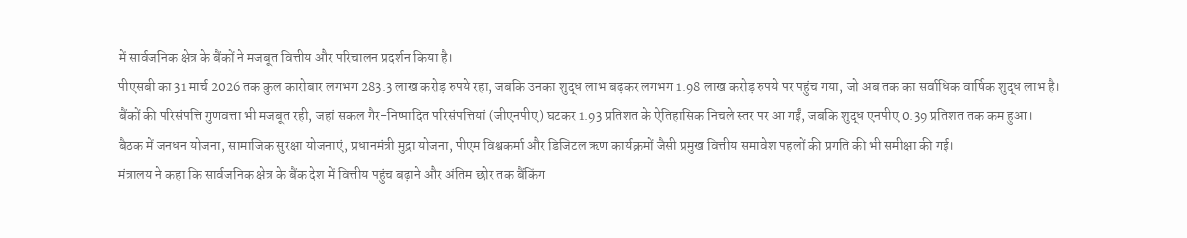में सार्वजनिक क्षेत्र के बैंकों ने मजबूत वित्तीय और परिचालन प्रदर्शन किया है।
पीएसबी का 31 मार्च 2026 तक कुल कारोबार लगभग 283.3 लाख करोड़ रुपये रहा, जबकि उनका शुद्ध लाभ बढ़कर लगभग 1.98 लाख करोड़ रुपये पर पहुंच गया, जो अब तक का सर्वाधिक वार्षिक शुद्ध लाभ है।
बैंकों की परिसंपत्ति गुणवत्ता भी मजबूत रही, जहां सकल गैर-निष्पादित परिसंपत्तियां (जीएनपीए) घटकर 1.93 प्रतिशत के ऐतिहासिक निचले स्तर पर आ गईं, जबकि शुद्ध एनपीए 0.39 प्रतिशत तक कम हुआ।
बैठक में जनधन योजना, सामाजिक सुरक्षा योजनाएं, प्रधानमंत्री मुद्रा योजना, पीएम विश्वकर्मा और डिजिटल ऋण कार्यक्रमों जैसी प्रमुख वित्तीय समावेश पहलों की प्रगति की भी समीक्षा की गई।
मंत्रालय ने कहा कि सार्वजनिक क्षेत्र के बैंक देश में वित्तीय पहुंच बढ़ाने और अंतिम छोर तक बैंकिंग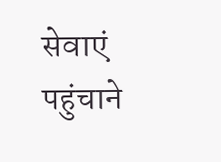सेवाएं पहुंचाने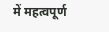में महत्वपूर्ण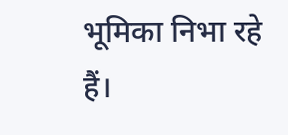भूमिका निभा रहे हैं।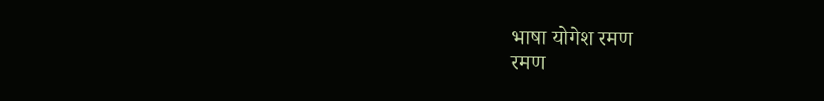भाषा योगेश रमण
रमण